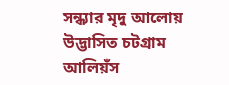সন্ধ্যার মৃদু আলোয় উদ্ভাসিত চটগ্রাম আলিয়ঁস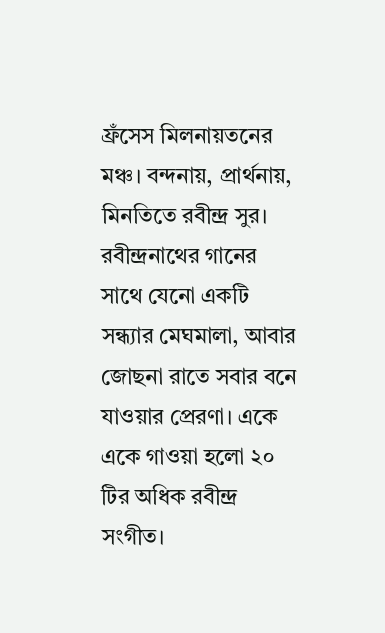ফ্রঁসেস মিলনায়তনের মঞ্চ। বন্দনায়, প্রার্থনায়, মিনতিতে রবীন্দ্র সুর। রবীন্দ্রনাথের গানের সাথে যেনো একটি সন্ধ্যার মেঘমালা, আবার জোছনা রাতে সবার বনে যাওয়ার প্রেরণা। একে একে গাওয়া হলো ২০ টির অধিক রবীন্দ্র সংগীত।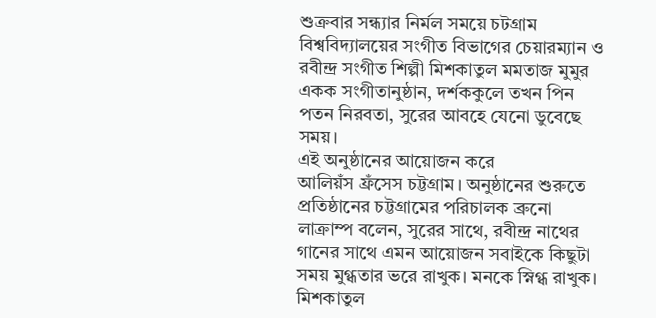শুক্রবার সন্ধ্যার নির্মল সময়ে চটগ্রাম বিশ্ববিদ্যালয়ের সংগীত বিভাগের চেয়ারম্যান ও রবীন্দ্র সংগীত শিল্পী মিশকাতুল মমতাজ মুমুর একক সংগীতানুষ্ঠান, দর্শককুলে তখন পিন পতন নিরবতা, সুরের আবহে যেনো ডুবেছে সময়।
এই অনুষ্ঠানের আয়োজন করে
আলিয়ঁস ফ্রঁসেস চট্টগ্রাম। অনুষ্ঠানের শুরুতে প্রতিষ্ঠানের চট্টগ্রামের পরিচালক ব্রুনো লাক্রাম্প বলেন, সুরের সাথে, রবীন্দ্র নাথের গানের সাথে এমন আয়োজন সবাইকে কিছুটা সময় মুগ্ধতার ভরে রাখুক। মনকে স্নিগ্ধ রাখুক।
মিশকাতুল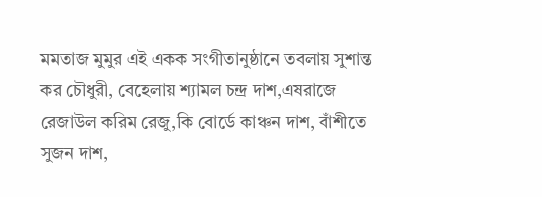মমতাজ মুমুর এই একক সংগীতানুষ্ঠানে তবলায় সুশান্ত কর চৌধুরী, বেহেলায় শ্যামল চন্দ্র দাশ,এষরাজে রেজাউল করিম রেজু,কি বোর্ডে কাঞ্চন দাশ, বাঁশীতে সুজন দাশ,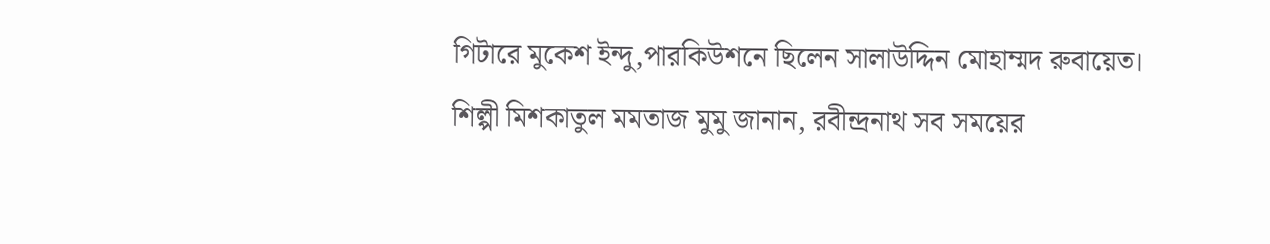গিটারে মুকেশ ইন্দু,পারকিউশনে ছিলেন সালাউদ্দিন মোহাম্মদ রুবায়েত।
শিল্পী মিশকাতুল মমতাজ মুমু জানান, রবীন্দ্রনাথ সব সময়ের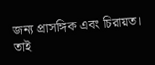জন্য প্রাসঙ্গিক এবং চিরায়ত। তাই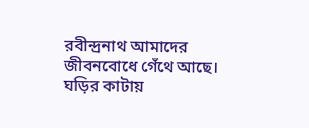রবীন্দ্রনাথ আমাদের জীবনবোধে গেঁথে আছে।
ঘড়ির কাটায়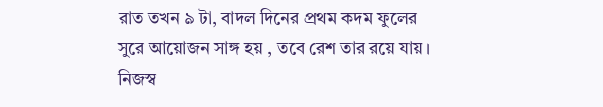রাত তখন ৯ টা, বাদল দিনের প্রথম কদম ফুলের সুরে আয়োজন সাঙ্গ হয় , তবে রেশ তার রয়ে যায়।
নিজস্ব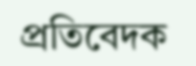প্রতিবেদক